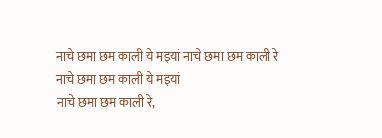नाचे छमा छम काली ये मइयां नाचे छमा छम काली रे
नाचे छमा छम काली ये मइयां
नाचे छमा छम काली रे,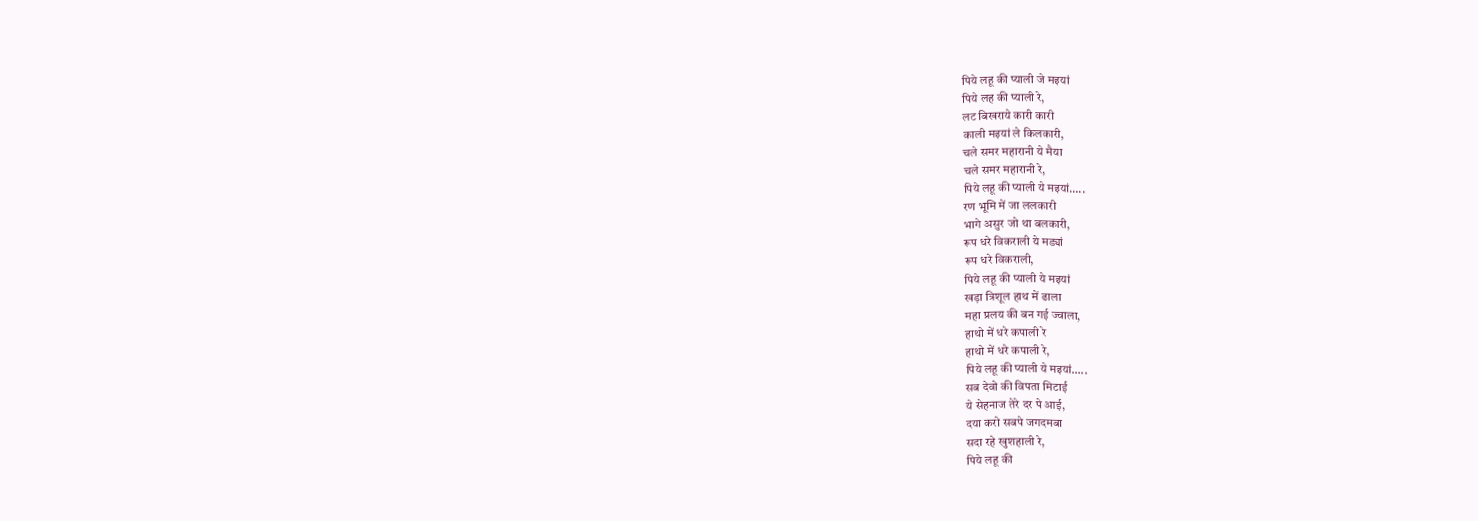पिये लहू की प्याली जे मइयां
पिये लह की प्याली रे,
लट बिखराये कारी कारी
काली मइयां ले किलकारी,
चले समर महारानी ये मैया
चले समर महारानी रे,
पिये लहू की प्याली ये मइयां…..
रण भूमि में जा ललकारी
भागे असुर जो था बलकारी,
रूप धरे विकराली ये मड्यां
रूप धरे विकराली,
पिये लहू की प्याली ये मइयां
खड़ा त्रिशूल हाथ में ढाला
महा प्रलय की बन गई ज्वाला,
हाथो में धरे कपाली रे
हाथो में धरे कपाली रे,
पिये लहू की प्याली ये मइयां…..
सब देवो की विपता मिटाई
ये सेहनाज तेरे दर पे आई,
दया करो सबपे जगदमबा
सदा रहे खुशहाली रे,
पिये लहू की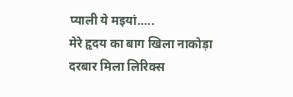प्याली ये मइयां…..
मेरे हृदय का बाग खिला नाकोड़ा दरबार मिला लिरिक्स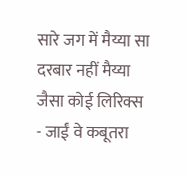सारे जग में मैय्या सा दरबार नहीं मैय्या जैसा कोई लिरिक्स
- जाईं वे कबूतरा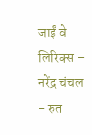जाईं वे लिरिक्स – नरेंद्र चंचल
- रुत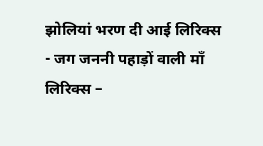झोलियां भरण दी आई लिरिक्स
- जग जननी पहाड़ों वाली माँ लिरिक्स –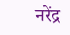नरेंद्र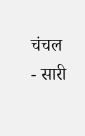चंचल
- सारी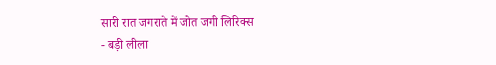सारी रात जगराते में जोत जगी लिरिक्स
- बड़ी लीला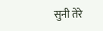सुनी तेरे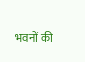भवनों की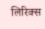लिरिक्स